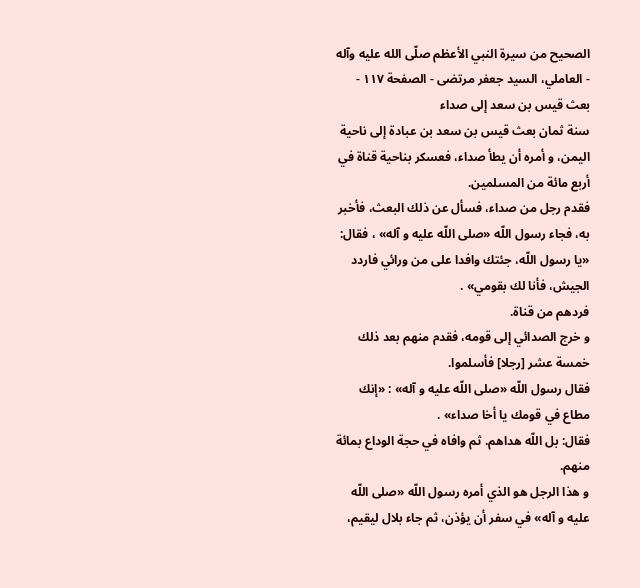الصحيح من سيرة النبي الأعظم صلّى الله عليه وآله - العاملي، السيد جعفر مرتضى - الصفحة ١١٧ - بعث قيس بن سعد إلى صداء
سنة ثمان بعث قيس بن سعد بن عبادة إلى ناحية اليمن، و أمره أن يطأ صداء، فعسكر بناحية قناة في أربع مائة من المسلمين.
فقدم رجل من صداء، فسأل عن ذلك البعث، فأخبر به، فجاء رسول اللّه «صلى اللّه عليه و آله» ، فقال: «يا رسول اللّه، جئتك وافدا على من ورائي فاردد الجيش، فأنا لك بقومي» .
فردهم من قناة.
و خرج الصدائي إلى قومه، فقدم منهم بعد ذلك خمسة عشر [رجلا] فأسلموا.
فقال رسول اللّه «صلى اللّه عليه و آله» : «إنك مطاع في قومك يا أخا صداء» .
فقال: بل اللّه هداهم. ثم وافاه في حجة الوداع بمائة منهم.
و هذا الرجل هو الذي أمره رسول اللّه «صلى اللّه عليه و آله» في سفر أن يؤذن، ثم جاء بلال ليقيم،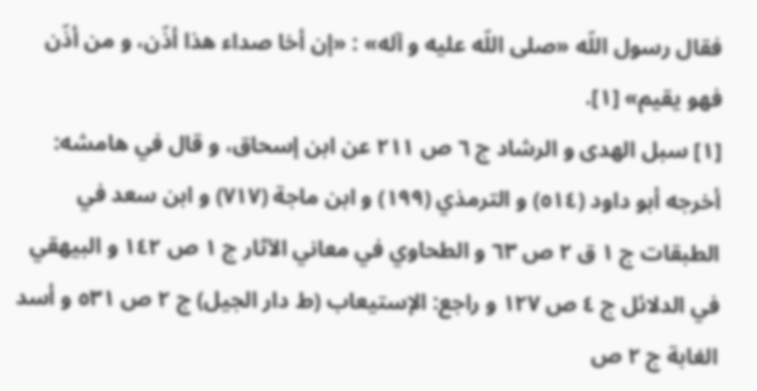فقال رسول اللّه «صلى اللّه عليه و آله» : «إن أخا صداء هذا أذّن، و من أذّن فهو يقيم» [١].
[١] سبل الهدى و الرشاد ج ٦ ص ٢١١ عن ابن إسحاق، و قال في هامشه: أخرجه أبو داود (٥١٤) و الترمذي (١٩٩) و ابن ماجة (٧١٧) و ابن سعد في الطبقات ج ١ ق ٢ ص ٦٣ و الطحاوي في معاني الآثار ج ١ ص ١٤٢ و البيهقي في الدلائل ج ٤ ص ١٢٧ و راجع: الإستيعاب (ط دار الجيل) ج ٢ ص ٥٣١ و أسد الغابة ج ٢ ص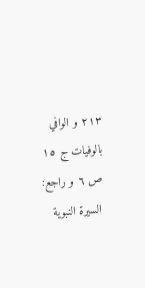٢١٣ و الوافي بالوفيات ج ١٥ ص ٦ و راجع: السيرة النبوية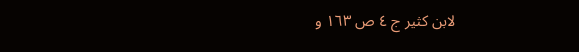لابن كثير ج ٤ ص ١٦٣ و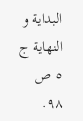البداية و النهاية ج ٥ ص ٩٨.